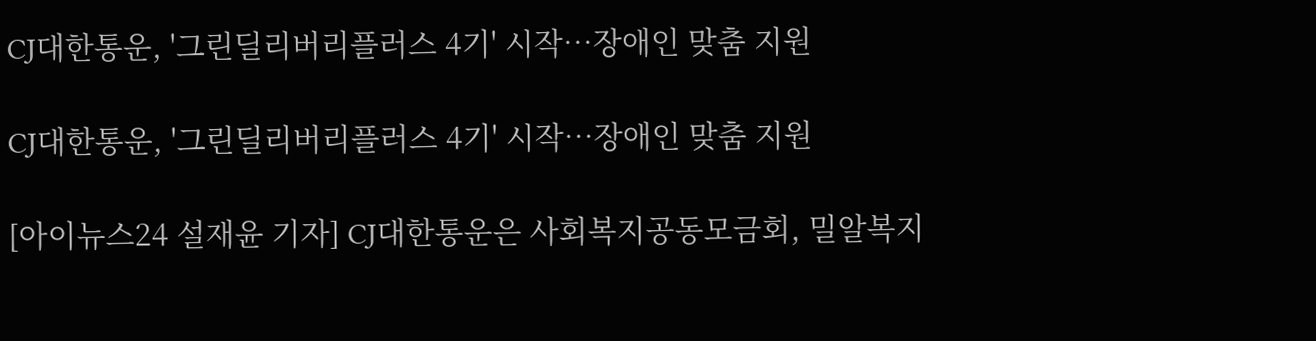CJ대한통운, '그린딜리버리플러스 4기' 시작⋯장애인 맞춤 지원

CJ대한통운, '그린딜리버리플러스 4기' 시작⋯장애인 맞춤 지원

[아이뉴스24 설재윤 기자] CJ대한통운은 사회복지공동모금회, 밀알복지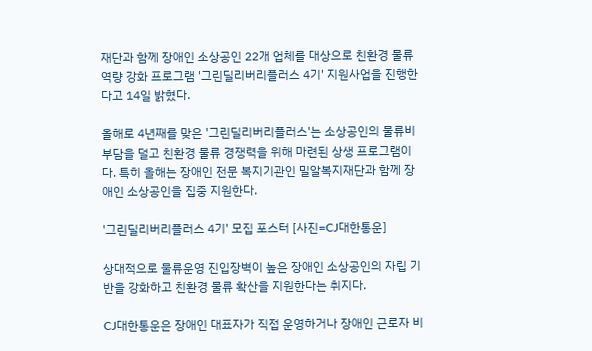재단과 함께 장애인 소상공인 22개 업체를 대상으로 친환경 물류역량 강화 프로그램 '그린딜리버리플러스 4기' 지원사업을 진행한다고 14일 밝혔다.

올해로 4년째를 맞은 '그린딜리버리플러스'는 소상공인의 물류비 부담을 덜고 친환경 물류 경쟁력을 위해 마련된 상생 프로그램이다. 특히 올해는 장애인 전문 복지기관인 밀알복지재단과 함께 장애인 소상공인을 집중 지원한다.

'그린딜리버리플러스 4기' 모집 포스터 [사진=CJ대한통운]

상대적으로 물류운영 진입장벽이 높은 장애인 소상공인의 자립 기반을 강화하고 친환경 물류 확산을 지원한다는 취지다.

CJ대한통운은 장애인 대표자가 직접 운영하거나 장애인 근로자 비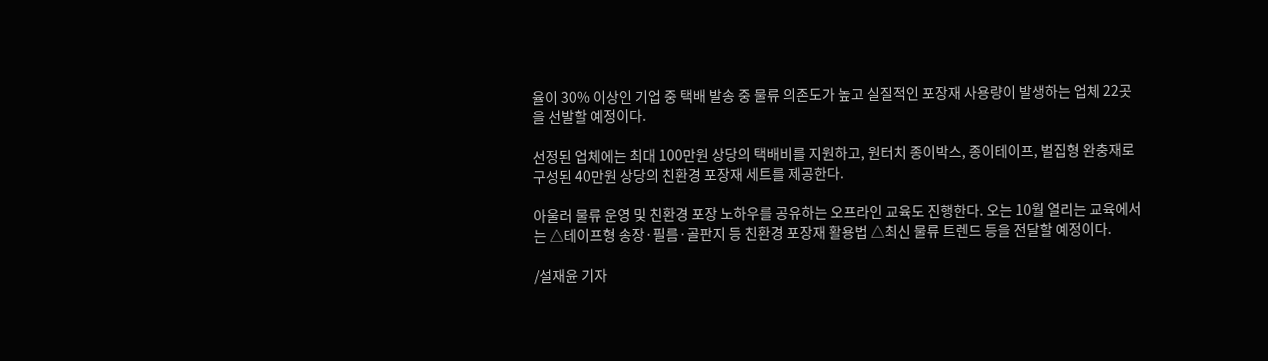율이 30% 이상인 기업 중 택배 발송 중 물류 의존도가 높고 실질적인 포장재 사용량이 발생하는 업체 22곳을 선발할 예정이다.

선정된 업체에는 최대 100만원 상당의 택배비를 지원하고, 원터치 종이박스, 종이테이프, 벌집형 완충재로 구성된 40만원 상당의 친환경 포장재 세트를 제공한다.

아울러 물류 운영 및 친환경 포장 노하우를 공유하는 오프라인 교육도 진행한다. 오는 10월 열리는 교육에서는 △테이프형 송장·필름·골판지 등 친환경 포장재 활용법 △최신 물류 트렌드 등을 전달할 예정이다.

/설재윤 기자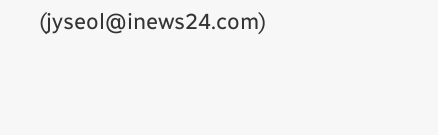(jyseol@inews24.com)